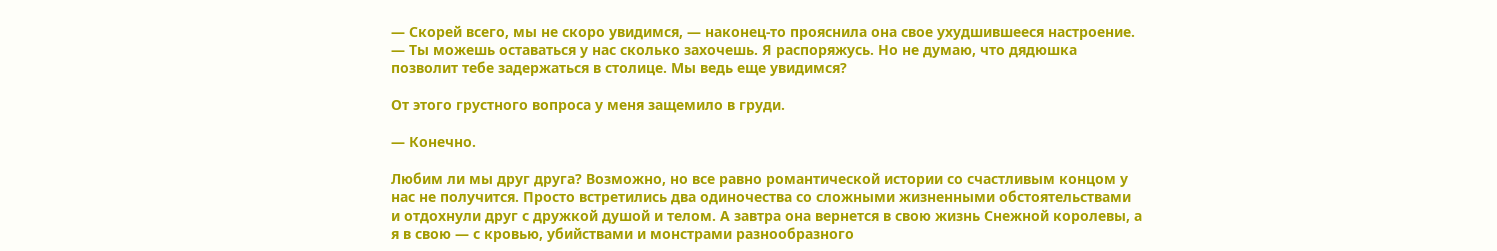— Скорей всего, мы не скоро увидимся, — наконец-то прояснила она свое ухудшившееся настроение. — Ты можешь оставаться у нас сколько захочешь. Я распоряжусь. Но не думаю, что дядюшка позволит тебе задержаться в столице. Мы ведь еще увидимся?

От этого грустного вопроса у меня защемило в груди.

— Конечно.

Любим ли мы друг друга? Возможно, но все равно романтической истории со счастливым концом у нас не получится. Просто встретились два одиночества со сложными жизненными обстоятельствами и отдохнули друг с дружкой душой и телом. А завтра она вернется в свою жизнь Снежной королевы, а я в свою — с кровью, убийствами и монстрами разнообразного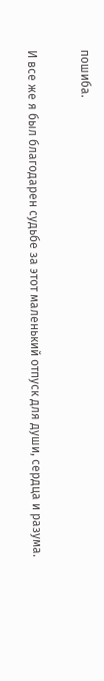пошиба.

И все же я был благодарен судьбе за этот маленький отпуск для души, сердца и разума.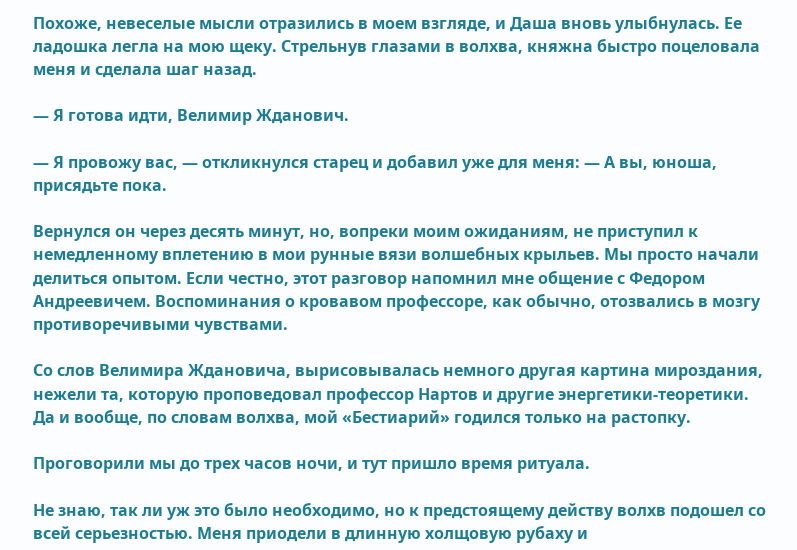Похоже, невеселые мысли отразились в моем взгляде, и Даша вновь улыбнулась. Ее ладошка легла на мою щеку. Стрельнув глазами в волхва, княжна быстро поцеловала меня и сделала шаг назад.

— Я готова идти, Велимир Жданович.

— Я провожу вас, — откликнулся старец и добавил уже для меня: — А вы, юноша, присядьте пока.

Вернулся он через десять минут, но, вопреки моим ожиданиям, не приступил к немедленному вплетению в мои рунные вязи волшебных крыльев. Мы просто начали делиться опытом. Если честно, этот разговор напомнил мне общение с Федором Андреевичем. Воспоминания о кровавом профессоре, как обычно, отозвались в мозгу противоречивыми чувствами.

Со слов Велимира Ждановича, вырисовывалась немного другая картина мироздания, нежели та, которую проповедовал профессор Нартов и другие энергетики-теоретики. Да и вообще, по словам волхва, мой «Бестиарий» годился только на растопку.

Проговорили мы до трех часов ночи, и тут пришло время ритуала.

Не знаю, так ли уж это было необходимо, но к предстоящему действу волхв подошел со всей серьезностью. Меня приодели в длинную холщовую рубаху и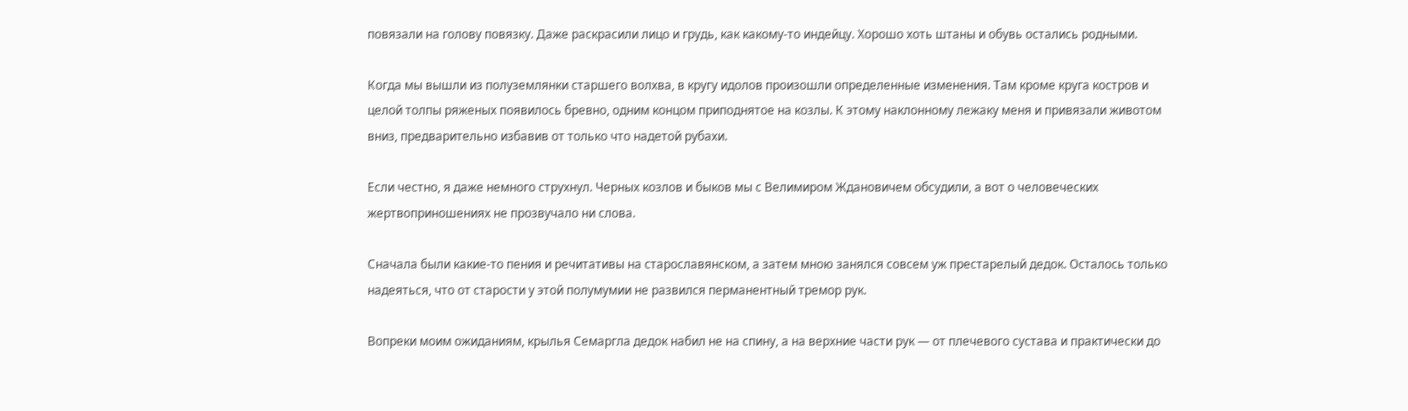повязали на голову повязку. Даже раскрасили лицо и грудь, как какому-то индейцу. Хорошо хоть штаны и обувь остались родными.

Когда мы вышли из полуземлянки старшего волхва, в кругу идолов произошли определенные изменения. Там кроме круга костров и целой толпы ряженых появилось бревно, одним концом приподнятое на козлы. К этому наклонному лежаку меня и привязали животом вниз, предварительно избавив от только что надетой рубахи.

Если честно, я даже немного струхнул. Черных козлов и быков мы с Велимиром Ждановичем обсудили, а вот о человеческих жертвоприношениях не прозвучало ни слова.

Сначала были какие-то пения и речитативы на старославянском, а затем мною занялся совсем уж престарелый дедок. Осталось только надеяться, что от старости у этой полумумии не развился перманентный тремор рук.

Вопреки моим ожиданиям, крылья Семаргла дедок набил не на спину, а на верхние части рук — от плечевого сустава и практически до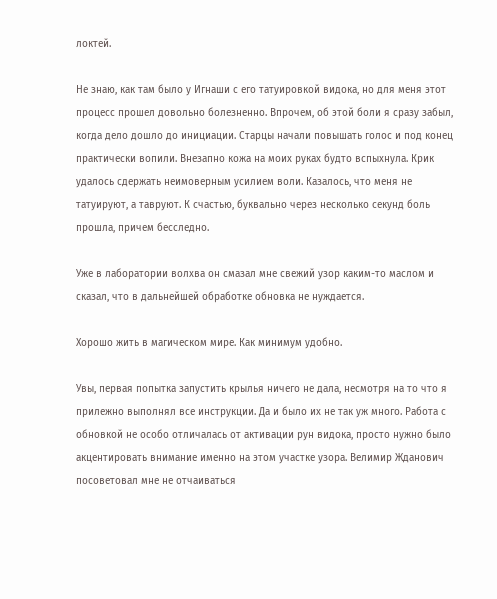локтей.

Не знаю, как там было у Игнаши с его татуировкой видока, но для меня этот процесс прошел довольно болезненно. Впрочем, об этой боли я сразу забыл, когда дело дошло до инициации. Старцы начали повышать голос и под конец практически вопили. Внезапно кожа на моих руках будто вспыхнула. Крик удалось сдержать неимоверным усилием воли. Казалось, что меня не татуируют, а тавруют. К счастью, буквально через несколько секунд боль прошла, причем бесследно.

Уже в лаборатории волхва он смазал мне свежий узор каким-то маслом и сказал, что в дальнейшей обработке обновка не нуждается.

Хорошо жить в магическом мире. Как минимум удобно.

Увы, первая попытка запустить крылья ничего не дала, несмотря на то что я прилежно выполнял все инструкции. Да и было их не так уж много. Работа с обновкой не особо отличалась от активации рун видока, просто нужно было акцентировать внимание именно на этом участке узора. Велимир Жданович посоветовал мне не отчаиваться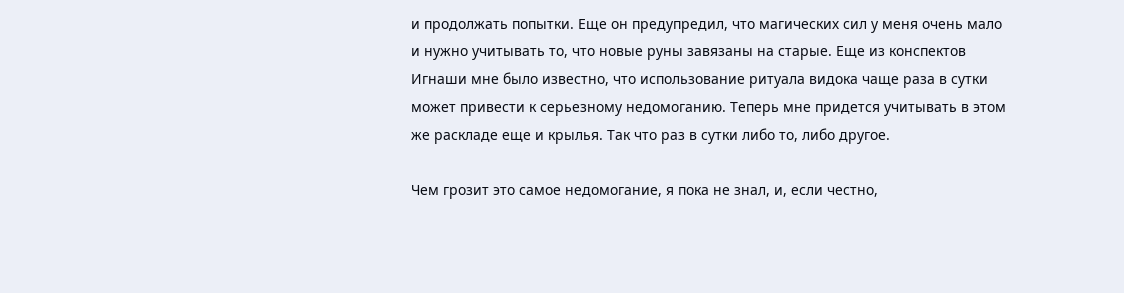и продолжать попытки. Еще он предупредил, что магических сил у меня очень мало и нужно учитывать то, что новые руны завязаны на старые. Еще из конспектов Игнаши мне было известно, что использование ритуала видока чаще раза в сутки может привести к серьезному недомоганию. Теперь мне придется учитывать в этом же раскладе еще и крылья. Так что раз в сутки либо то, либо другое.

Чем грозит это самое недомогание, я пока не знал, и, если честно,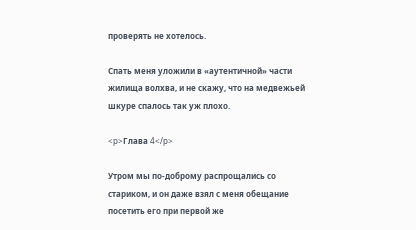проверять не хотелось.

Спать меня уложили в «аутентичной» части жилища волхва, и не скажу, что на медвежьей шкуре спалось так уж плохо.

<p>Глава 4</p>

Утром мы по-доброму распрощались со стариком, и он даже взял с меня обещание посетить его при первой же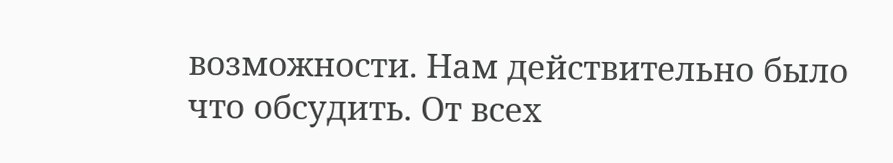возможности. Нам действительно было что обсудить. От всех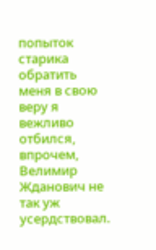попыток старика обратить меня в свою веру я вежливо отбился, впрочем, Велимир Жданович не так уж усердствовал.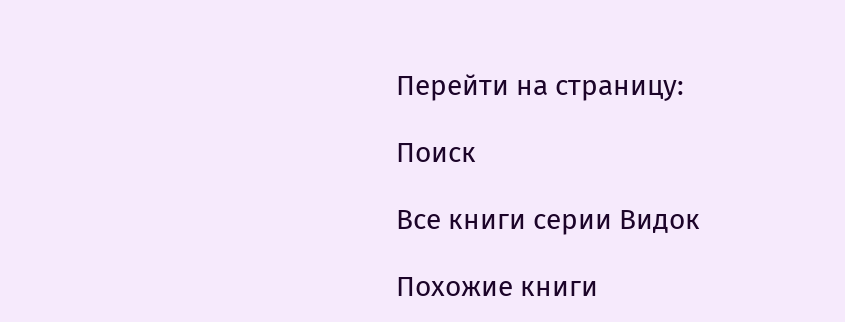Перейти на страницу:

Поиск

Все книги серии Видок

Похожие книги